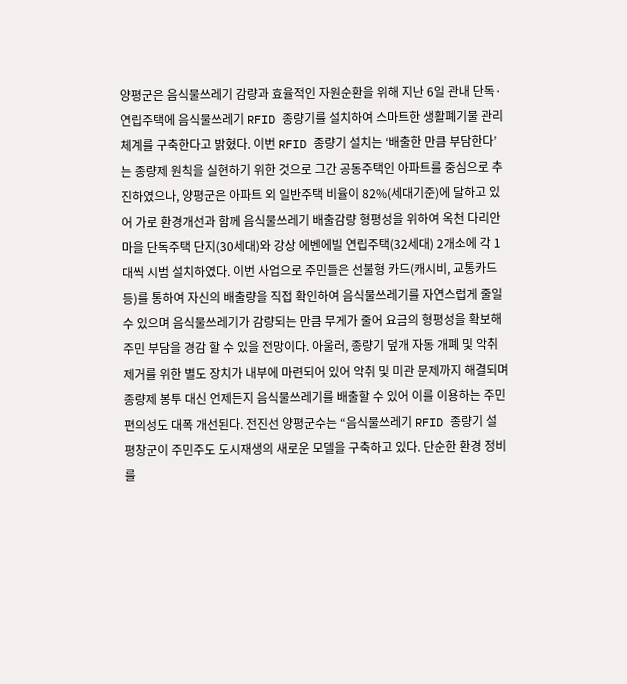양평군은 음식물쓰레기 감량과 효율적인 자원순환을 위해 지난 6일 관내 단독·연립주택에 음식물쓰레기 RFID 종량기를 설치하여 스마트한 생활폐기물 관리체계를 구축한다고 밝혔다. 이번 RFID 종량기 설치는 ‘배출한 만큼 부담한다’는 종량제 원칙을 실현하기 위한 것으로 그간 공동주택인 아파트를 중심으로 추진하였으나, 양평군은 아파트 외 일반주택 비율이 82%(세대기준)에 달하고 있어 가로 환경개선과 함께 음식물쓰레기 배출감량 형평성을 위하여 옥천 다리안마을 단독주택 단지(30세대)와 강상 에벤에빌 연립주택(32세대) 2개소에 각 1대씩 시범 설치하였다. 이번 사업으로 주민들은 선불형 카드(캐시비, 교통카드 등)를 통하여 자신의 배출량을 직접 확인하여 음식물쓰레기를 자연스럽게 줄일 수 있으며 음식물쓰레기가 감량되는 만큼 무게가 줄어 요금의 형평성을 확보해 주민 부담을 경감 할 수 있을 전망이다. 아울러, 종량기 덮개 자동 개폐 및 악취 제거를 위한 별도 장치가 내부에 마련되어 있어 악취 및 미관 문제까지 해결되며 종량제 봉투 대신 언제든지 음식물쓰레기를 배출할 수 있어 이를 이용하는 주민 편의성도 대폭 개선된다. 전진선 양평군수는 “음식물쓰레기 RFID 종량기 설
평창군이 주민주도 도시재생의 새로운 모델을 구축하고 있다. 단순한 환경 정비를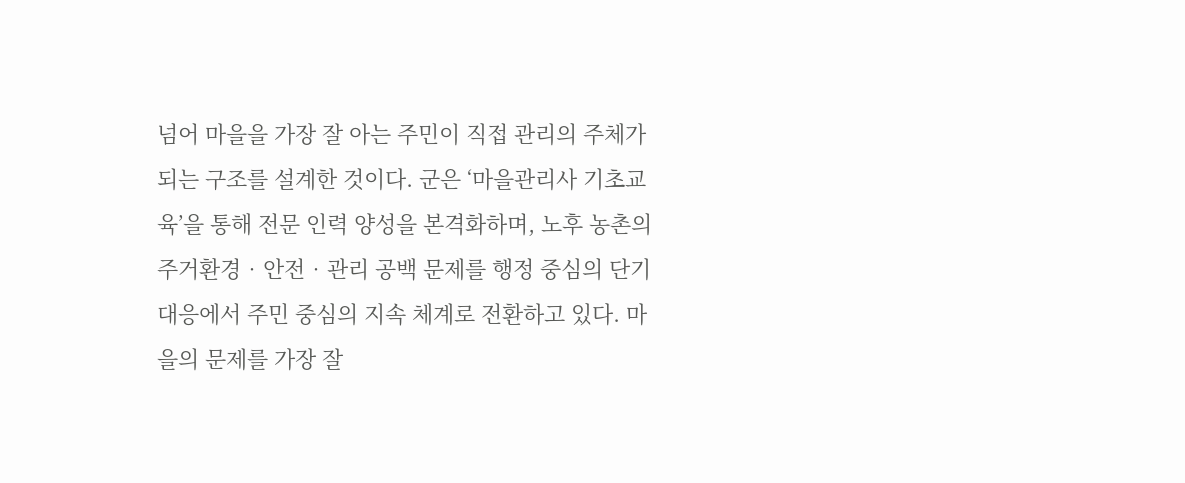넘어 마을을 가장 잘 아는 주민이 직접 관리의 주체가 되는 구조를 설계한 것이다. 군은 ‘마을관리사 기초교육’을 통해 전문 인력 양성을 본격화하며, 노후 농촌의 주거환경‧안전‧관리 공백 문제를 행정 중심의 단기 대응에서 주민 중심의 지속 체계로 전환하고 있다. 마을의 문제를 가장 잘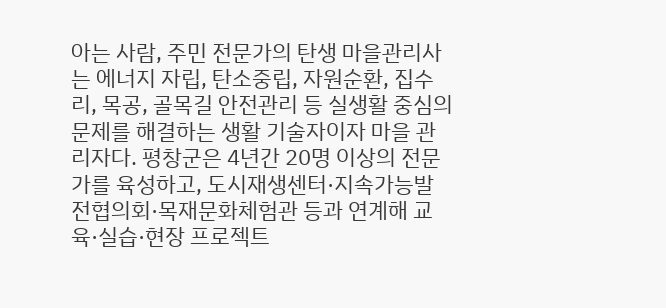아는 사람, 주민 전문가의 탄생 마을관리사는 에너지 자립, 탄소중립, 자원순환, 집수리, 목공, 골목길 안전관리 등 실생활 중심의 문제를 해결하는 생활 기술자이자 마을 관리자다. 평창군은 4년간 20명 이상의 전문가를 육성하고, 도시재생센터·지속가능발전협의회·목재문화체험관 등과 연계해 교육·실습·현장 프로젝트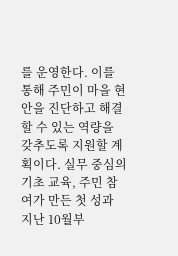를 운영한다. 이를 통해 주민이 마을 현안을 진단하고 해결할 수 있는 역량을 갖추도록 지원할 계획이다. 실무 중심의 기초 교육, 주민 참여가 만든 첫 성과 지난 10월부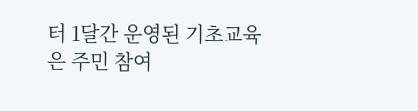터 1달간 운영된 기초교육은 주민 참여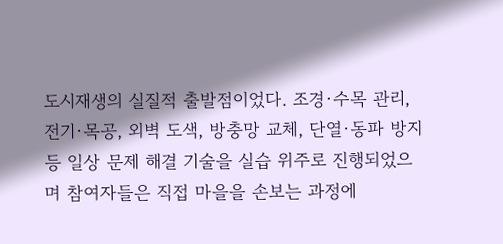도시재생의 실질적 출발점이었다. 조경·수목 관리, 전기·목공, 외벽 도색, 방충망 교체, 단열·동파 방지 등 일상 문제 해결 기술을 실습 위주로 진행되었으며 참여자들은 직접 마을을 손보는 과정에